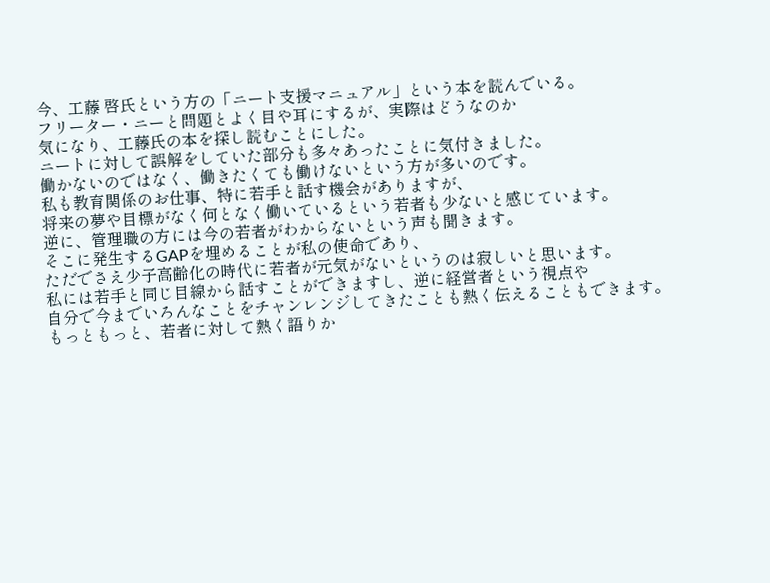今、工藤 啓氏という方の「ニート支援マニュアル」という本を読んでいる。
フリーター・ニーと問題とよく目や耳にするが、実際はどうなのか
気になり、工藤氏の本を探し読むことにした。
ニートに対して誤解をしていた部分も多々あったことに気付きました。
働かないのではなく、働きたくても働けないという方が多いのです。
私も教育関係のお仕事、特に若手と話す機会がありますが、
将来の夢や目標がなく何となく働いているという若者も少ないと感じています。
逆に、管理職の方には今の若者がわからないという声も聞きます。
そこに発生するGAPを埋めることが私の使命であり、
ただでさえ少子高齢化の時代に若者が元気がないというのは寂しいと思います。
私には若手と同じ目線から話すことができますし、逆に経営者という視点や
自分で今までいろんなことをチャンレンジしてきたことも熱く伝えることもできます。
もっともっと、若者に対して熱く語りか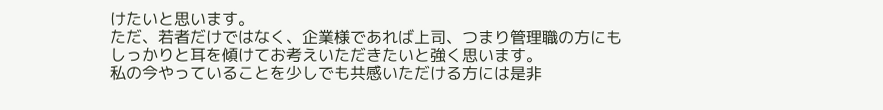けたいと思います。
ただ、若者だけではなく、企業様であれば上司、つまり管理職の方にも
しっかりと耳を傾けてお考えいただきたいと強く思います。
私の今やっていることを少しでも共感いただける方には是非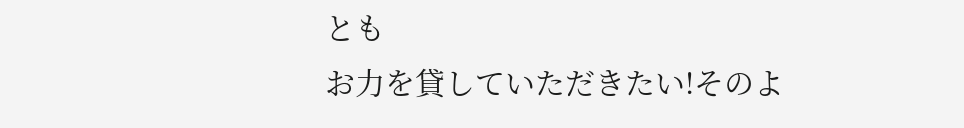とも
お力を貸していただきたい!そのよ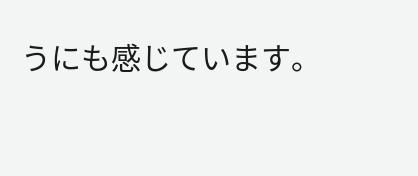うにも感じています。